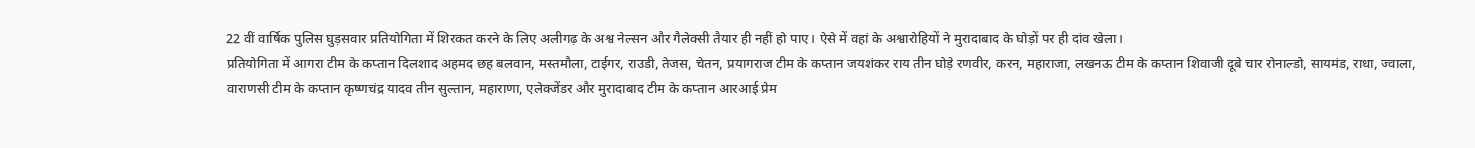22 वीं वार्षिक पुलिस घुड़सवार प्रतियोगिता में शिरकत करने के लिए अलीगढ़ के अश्व नेल्सन और गैलेक्सी तैयार ही नहीं हो पाए। ऐसे में वहां के अश्वारोहियों ने मुरादाबाद के घोड़ों पर ही दांव खेला।
प्रतियोगिता में आगरा टीम के कप्तान दिलशाद अहमद छह बलवान, मस्तमौला, टाईगर, राउडी, तेजस, चेतन, प्रयागराज टीम के कप्तान जयशंकर राय तीन घोड़े रणवीर, करन, महाराजा, लखनऊ टीम के कप्तान शिवाजी दूबे चार रोनाल्डो, सायमंड, राधा, ज्वाला, वाराणसी टीम के कप्तान कृष्णचंद्र यादव तीन सुल्तान, महाराणा, एलेक्जेंडर और मुरादाबाद टीम के कप्तान आरआई प्रेम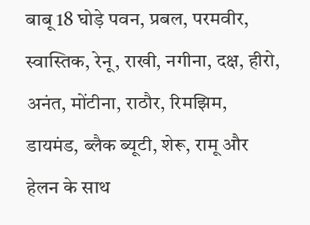बाबू 18 घोड़े पवन, प्रबल, परमवीर, स्वास्तिक, रेनू, राखी, नगीना, दक्ष, हीरो, अनंत, मोंटीना, राठौर, रिमझिम, डायमंड, ब्लैक ब्यूटी, शेरू, रामू और हेलन के साथ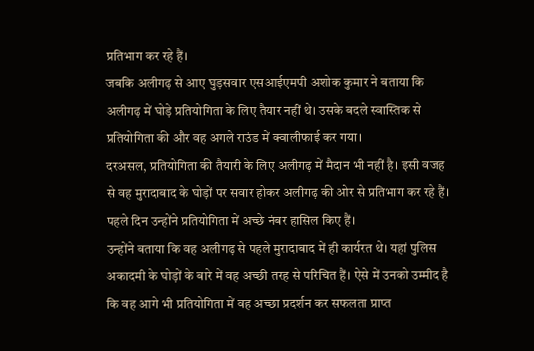प्रतिभाग कर रहे हैं।
जबकि अलीगढ़ से आए घुड़सवार एसआईएमपी अशोक कुमार ने बताया कि अलीगढ़ में घोड़े प्रतियोगिता के लिए तैयार नहीं थे। उसके बदले स्वास्तिक से प्रतियोगिता की और वह अगले राउंड में क्वालीफाई कर गया।
दरअसल, प्रतियोगिता की तैयारी के लिए अलीगढ़ में मैदान भी नहीं है। इसी वजह से वह मुरादाबाद के घोड़ों पर सवार होकर अलीगढ़ की ओर से प्रतिभाग कर रहे हैं। पहले दिन उन्होंने प्रतियोगिता में अच्छे नंबर हासिल किए हैं।
उन्होंने बताया कि वह अलीगढ़ से पहले मुरादाबाद में ही कार्यरत थे। यहां पुलिस अकादमी के घोड़ों के बारे में वह अच्छी तरह से परिचित हैं। ऐसे में उनको उम्मीद है कि वह आगे भी प्रतियोगिता में वह अच्छा प्रदर्शन कर सफलता प्राप्त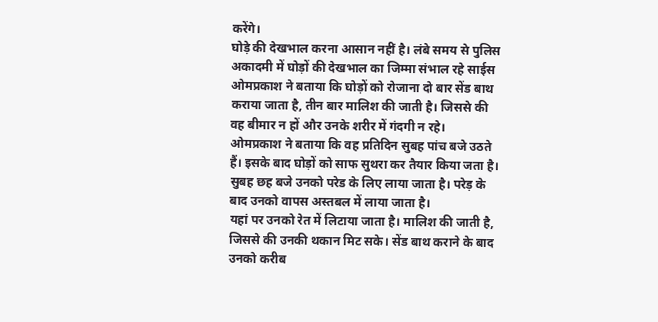करेंगे।
घोड़े की देखभाल करना आसान नहीं है। लंबे समय से पुलिस अकादमी में घोड़ों की देखभाल का जिम्मा संभाल रहे साईस ओमप्रकाश ने बताया कि घोड़ों को रोजाना दो बार सेंड बाथ कराया जाता है, तीन बार मालिश की जाती है। जिससे की वह बीमार न हों और उनके शरीर में गंदगी न रहे।
ओमप्रकाश ने बताया कि वह प्रतिदिन सुबह पांच बजे उठते हैं। इसके बाद घोड़ों को साफ सुथरा कर तैयार किया जता है। सुबह छह बजे उनको परेड के लिए लाया जाता है। परेड़ के बाद उनको वापस अस्तबल में लाया जाता है।
यहां पर उनको रेत में लिटाया जाता है। मालिश की जाती है, जिससे की उनकी थकान मिट सके। सेंड बाथ कराने के बाद उनको करीब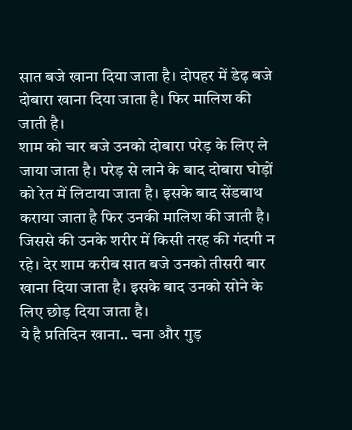सात बजे खाना दिया जाता है। दोपहर में डेढ़ बजे दोबारा खाना दिया जाता है। फिर मालिश की जाती है।
शाम को चार बजे उनको दोबारा परेड़ के लिए ले जाया जाता है। परेड़ से लाने के बाद दोबारा घोड़ों को रेत में लिटाया जाता है। इसके बाद सेंडबाथ कराया जाता है फिर उनकी मालिश की जाती है। जिससे की उनके शरीर में किसी तरह की गंदगी न रहे। देर शाम करीब सात बजे उनको तीसरी बार खाना दिया जाता है। इसके बाद उनको सोने के लिए छोड़ दिया जाता है।
ये है प्रतिदिन खाना.. चना और गुड़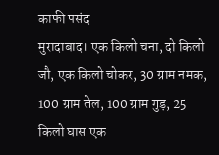काफी पसंद
मुरादाबाद। एक किलो चना, दो किलो जौ, एक किलो चोकर, 30 ग्राम नमक, 100 ग्राम तेल, 100 ग्राम गुड़, 25 किलो घास एक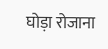घोड़ा रोजाना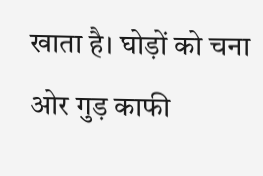खाता है। घोड़ों को चना ओर गुड़ काफी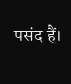पसंद हैं।